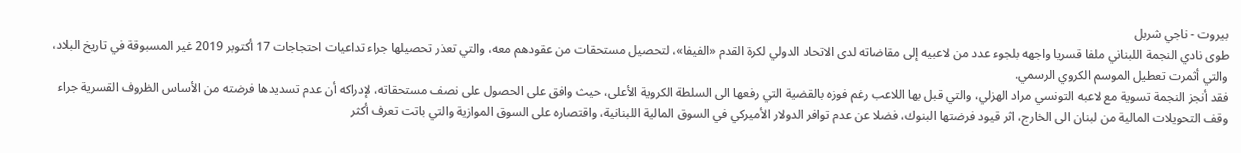بيروت - ناجي شربل
طوى نادي النجمة اللبناني ملفا قسريا واجهه بلجوء عدد من لاعبيه إلى مقاضاته لدى الاتحاد الدولي لكرة القدم «الفيفا»، لتحصيل مستحقات من عقودهم معه، والتي تعذر تحصيلها جراء تداعيات احتجاجات 17 أكتوبر 2019 غير المسبوقة في تاريخ البلاد، والتي أثمرت تعطيل الموسم الكروي الرسمي.
فقد أنجز النجمة تسوية مع لاعبه التونسي مراد الهزلي، والتي قبل بها اللاعب رغم فوزه بالقضية التي رفعها الى السلطة الكروية الأعلى، حيث وافق على الحصول على نصف مستحقاته، لإدراكه أن عدم تسديدها فرضته من الأساس الظروف القسرية جراء وقف التحويلات المالية من لبنان الى الخارج، اثر قيود فرضتها البنوك، فضلا عن عدم توافر الدولار الأميركي في السوق المالية اللبنانية، واقتصاره على السوق الموازية والتي باتت تعرف أكثر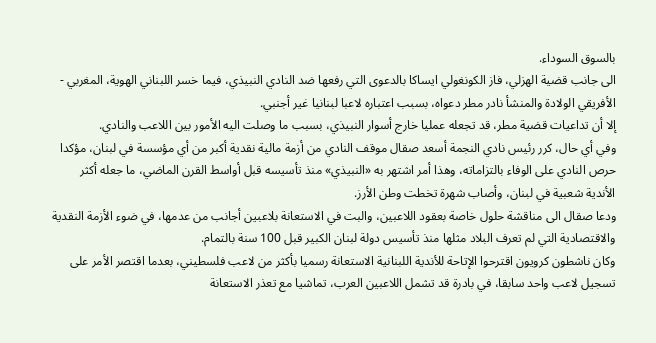بالسوق السوداء.
الى جانب قضية الهزلي، فاز الكونغولي ايساكا بالدعوى التي رفعها ضد النادي النبيذي، فيما خسر اللبناني الهوية، المغربي - الأفريقي الولادة والمنشأ نادر مطر دعواه، بسبب اعتباره لاعبا لبنانيا غير أجنبي.
إلا أن تداعيات قضية مطر، قد تجعله عمليا خارج أسوار النبيذي، بسبب ما وصلت اليه الأمور بين اللاعب والنادي.
وفي أي حال، كرر رئيس نادي النجمة أسعد صقال موقف النادي من أزمة مالية نقدية أكبر من أي مؤسسة في لبنان، مؤكدا حرص النادي على الوفاء بالتزاماته، وهذا أمر اشتهر به «النبيذي» منذ تأسيسه قبل أواسط القرن الماضي، ما جعله أكثر الأندية شعبية في لبنان، وأصاب شهرة تخطت وطن الأرز.
ودعا صقال الى مناقشة حلول خاصة بعقود اللاعبين، والبت في الاستعانة بلاعبين أجانب من عدمها، في ضوء الأزمة النقدية والاقتصادية التي لم تعرف البلاد مثلها منذ تأسيس دولة لبنان الكبير قبل 100 سنة بالتمام.
وكان ناشطون كرويون اقترحوا الإتاحة للأندية اللبنانية الاستعانة رسميا بأكثر من لاعب فلسطيني، بعدما اقتصر الأمر على تسجيل لاعب واحد سابقا، في بادرة قد تشمل اللاعبين العرب، تماشيا مع تعذر الاستعانة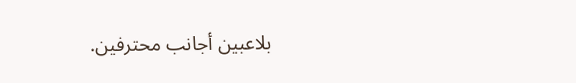بلاعبين أجانب محترفين.